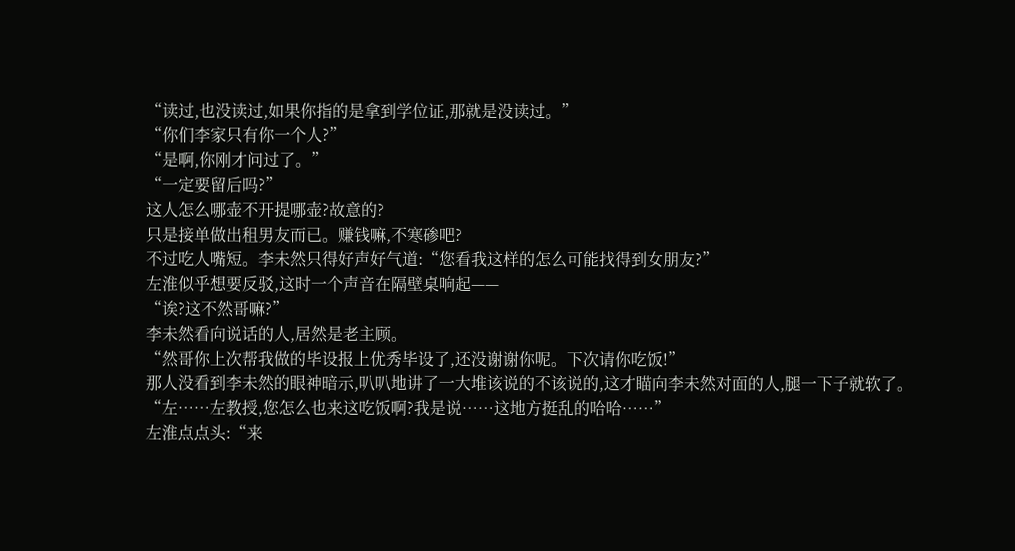“读过,也没读过,如果你指的是拿到学位证,那就是没读过。”
“你们李家只有你一个人?”
“是啊,你刚才问过了。”
“一定要留后吗?”
这人怎么哪壶不开提哪壶?故意的?
只是接单做出租男友而已。赚钱嘛,不寒碜吧?
不过吃人嘴短。李未然只得好声好气道:“您看我这样的怎么可能找得到女朋友?”
左淮似乎想要反驳,这时一个声音在隔壁桌响起——
“诶?这不然哥嘛?”
李未然看向说话的人,居然是老主顾。
“然哥你上次帮我做的毕设报上优秀毕设了,还没谢谢你呢。下次请你吃饭!”
那人没看到李未然的眼神暗示,叭叭地讲了一大堆该说的不该说的,这才瞄向李未然对面的人,腿一下子就软了。
“左……左教授,您怎么也来这吃饭啊?我是说……这地方挺乱的哈哈……”
左淮点点头:“来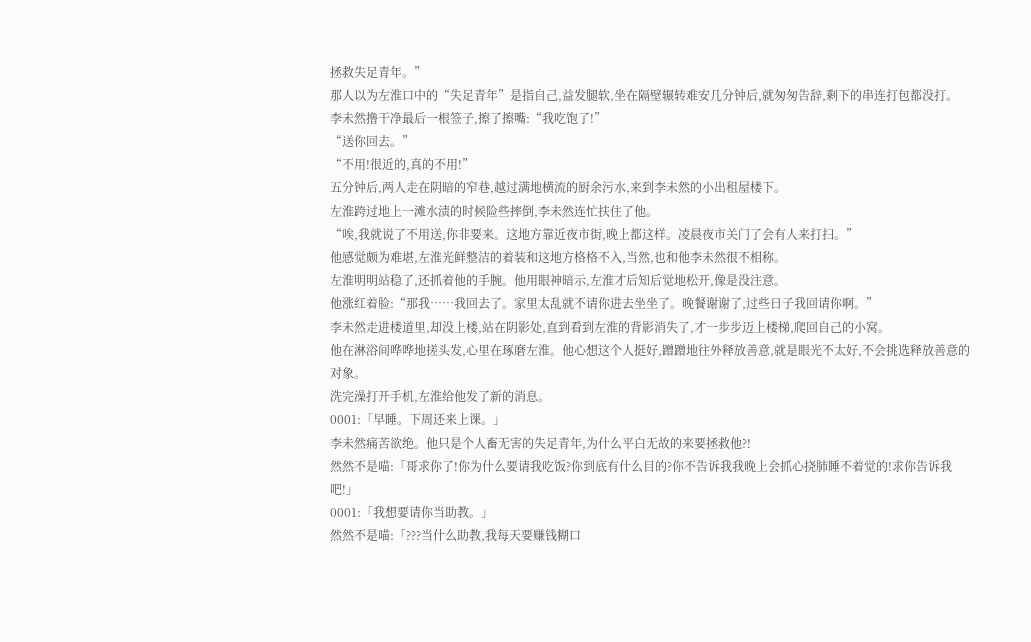拯救失足青年。”
那人以为左淮口中的“失足青年”是指自己,益发腿软,坐在隔壁辗转难安几分钟后,就匆匆告辞,剩下的串连打包都没打。
李未然撸干净最后一根签子,擦了擦嘴:“我吃饱了!”
“送你回去。”
“不用!很近的,真的不用!”
五分钟后,两人走在阴暗的窄巷,越过满地横流的厨余污水,来到李未然的小出租屋楼下。
左淮跨过地上一滩水渍的时候险些摔倒,李未然连忙扶住了他。
“唉,我就说了不用送,你非要来。这地方靠近夜市街,晚上都这样。凌晨夜市关门了会有人来打扫。”
他感觉颇为难堪,左淮光鲜整洁的着装和这地方格格不入,当然,也和他李未然很不相称。
左淮明明站稳了,还抓着他的手腕。他用眼神暗示,左淮才后知后觉地松开,像是没注意。
他涨红着脸:“那我……我回去了。家里太乱就不请你进去坐坐了。晚餐谢谢了,过些日子我回请你啊。”
李未然走进楼道里,却没上楼,站在阴影处,直到看到左淮的背影消失了,才一步步迈上楼梯,爬回自己的小窝。
他在淋浴间哗哗地搓头发,心里在琢磨左淮。他心想这个人挺好,蹭蹭地往外释放善意,就是眼光不太好,不会挑选释放善意的对象。
洗完澡打开手机,左淮给他发了新的消息。
0001:「早睡。下周还来上课。」
李未然痛苦欲绝。他只是个人畜无害的失足青年,为什么平白无故的来要拯救他?!
然然不是喵:「哥求你了!你为什么要请我吃饭?你到底有什么目的?你不告诉我我晚上会抓心挠肺睡不着觉的!求你告诉我吧!」
0001:「我想要请你当助教。」
然然不是喵:「???当什么助教,我每天要赚钱糊口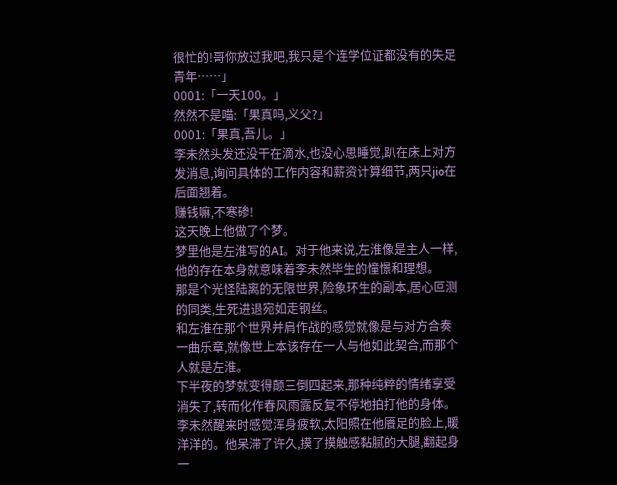很忙的!哥你放过我吧,我只是个连学位证都没有的失足青年……」
0001:「一天100。」
然然不是喵:「果真吗,义父?」
0001:「果真,吾儿。」
李未然头发还没干在滴水,也没心思睡觉,趴在床上对方发消息,询问具体的工作内容和薪资计算细节,两只jio在后面翘着。
赚钱嘛,不寒碜!
这天晚上他做了个梦。
梦里他是左淮写的AI。对于他来说,左淮像是主人一样,他的存在本身就意味着李未然毕生的憧憬和理想。
那是个光怪陆离的无限世界,险象环生的副本,居心叵测的同类,生死进退宛如走钢丝。
和左淮在那个世界并肩作战的感觉就像是与对方合奏一曲乐章,就像世上本该存在一人与他如此契合,而那个人就是左淮。
下半夜的梦就变得颠三倒四起来,那种纯粹的情绪享受消失了,转而化作春风雨露反复不停地拍打他的身体。
李未然醒来时感觉浑身疲软,太阳照在他餍足的脸上,暖洋洋的。他呆滞了许久,摸了摸触感黏腻的大腿,翻起身一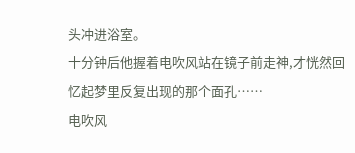头冲进浴室。
十分钟后他握着电吹风站在镜子前走神,才恍然回忆起梦里反复出现的那个面孔……
电吹风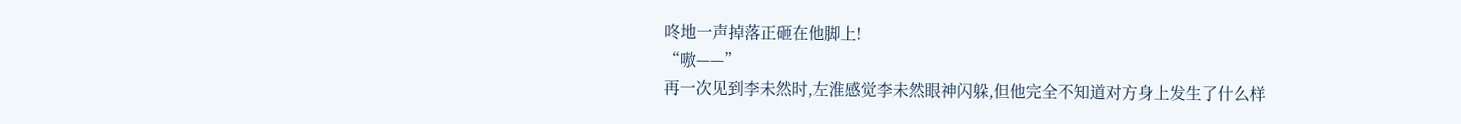咚地一声掉落正砸在他脚上!
“嗷——”
再一次见到李未然时,左淮感觉李未然眼神闪躲,但他完全不知道对方身上发生了什么样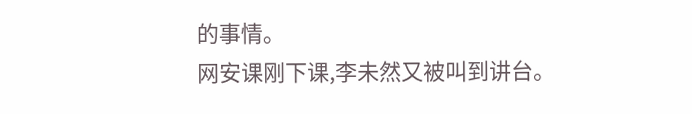的事情。
网安课刚下课,李未然又被叫到讲台。